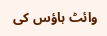وائٹ ہاؤس کی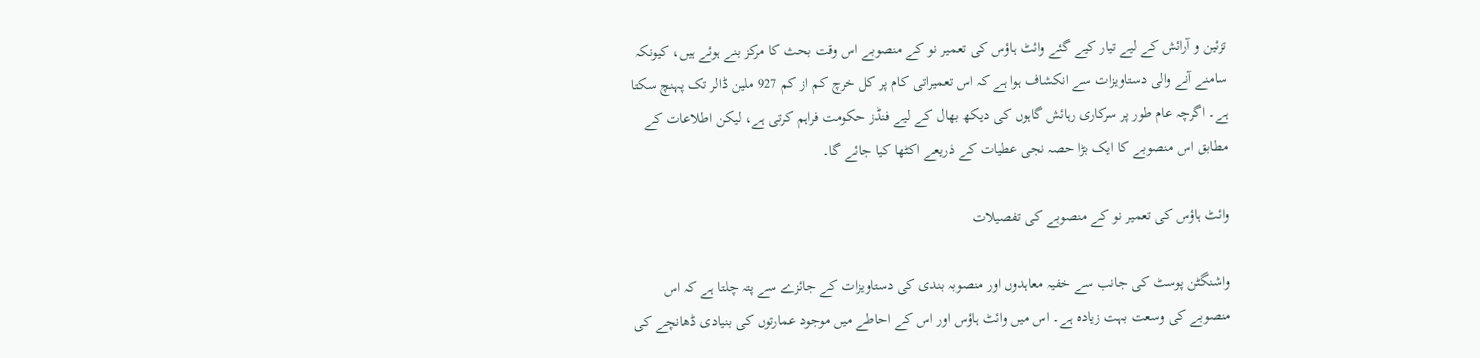تزئین و آرائش کے لیے تیار کیے گئے وائٹ ہاؤس کی تعمیر نو کے منصوبے اس وقت بحث کا مرکز بنے ہوئے ہیں، کیونکہ سامنے آنے والی دستاویزات سے انکشاف ہوا ہے کہ اس تعمیراتی کام پر کل خرچ کم از کم 927 ملین ڈالر تک پہنچ سکتا ہے۔ اگرچہ عام طور پر سرکاری رہائش گاہوں کی دیکھ بھال کے لیے فنڈز حکومت فراہم کرتی ہے، لیکن اطلاعات کے مطابق اس منصوبے کا ایک بڑا حصہ نجی عطیات کے ذریعے اکٹھا کیا جائے گا۔

وائٹ ہاؤس کی تعمیر نو کے منصوبے کی تفصیلات

واشنگٹن پوسٹ کی جانب سے خفیہ معاہدوں اور منصوبہ بندی کی دستاویزات کے جائزے سے پتہ چلتا ہے کہ اس منصوبے کی وسعت بہت زیادہ ہے۔ اس میں وائٹ ہاؤس اور اس کے احاطے میں موجود عمارتوں کی بنیادی ڈھانچے کی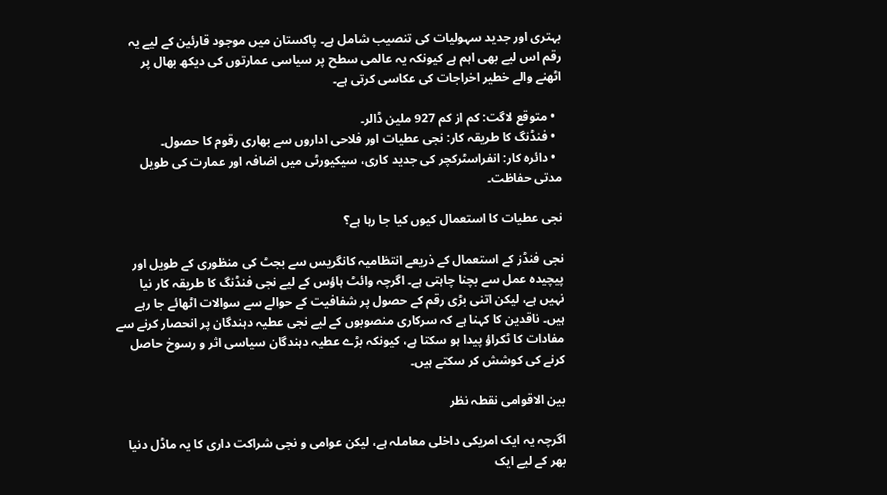بہتری اور جدید سہولیات کی تنصیب شامل ہے۔ پاکستان میں موجود قارئین کے لیے یہ رقم اس لیے بھی اہم ہے کیونکہ یہ عالمی سطح پر سیاسی عمارتوں کی دیکھ بھال پر اٹھنے والے خطیر اخراجات کی عکاسی کرتی ہے۔

  • متوقع لاگت: کم از کم 927 ملین ڈالر۔
  • فنڈنگ کا طریقہ کار: نجی عطیات اور فلاحی اداروں سے بھاری رقوم کا حصول۔
  • دائرہ کار: انفراسٹرکچر کی جدید کاری، سیکیورٹی میں اضافہ اور عمارت کی طویل مدتی حفاظت۔

نجی عطیات کا استعمال کیوں کیا جا رہا ہے؟

نجی فنڈز کے استعمال کے ذریعے انتظامیہ کانگریس سے بجٹ کی منظوری کے طویل اور پیچیدہ عمل سے بچنا چاہتی ہے۔ اگرچہ وائٹ ہاؤس کے لیے نجی فنڈنگ کا طریقہ کار نیا نہیں ہے، لیکن اتنی بڑی رقم کے حصول پر شفافیت کے حوالے سے سوالات اٹھائے جا رہے ہیں۔ ناقدین کا کہنا ہے کہ سرکاری منصوبوں کے لیے نجی عطیہ دہندگان پر انحصار کرنے سے مفادات کا ٹکراؤ پیدا ہو سکتا ہے، کیونکہ بڑے عطیہ دہندگان سیاسی اثر و رسوخ حاصل کرنے کی کوشش کر سکتے ہیں۔

بین الاقوامی نقطہ نظر

اگرچہ یہ ایک امریکی داخلی معاملہ ہے، لیکن عوامی و نجی شراکت داری کا یہ ماڈل دنیا بھر کے لیے ایک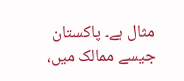مثال ہے۔ پاکستان جیسے ممالک میں،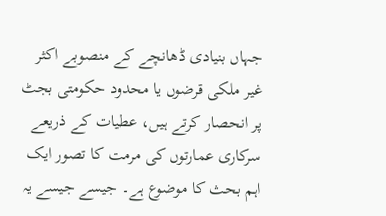جہاں بنیادی ڈھانچے کے منصوبے اکثر غیر ملکی قرضوں یا محدود حکومتی بجٹ پر انحصار کرتے ہیں، عطیات کے ذریعے سرکاری عمارتوں کی مرمت کا تصور ایک اہم بحث کا موضوع ہے۔ جیسے جیسے یہ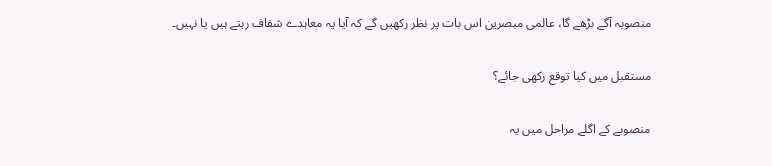منصوبہ آگے بڑھے گا، عالمی مبصرین اس بات پر نظر رکھیں گے کہ آیا یہ معاہدے شفاف رہتے ہیں یا نہیں۔

مستقبل میں کیا توقع رکھی جائے؟

منصوبے کے اگلے مراحل میں یہ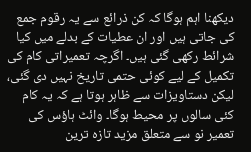دیکھنا اہم ہوگا کہ کن ذرائع سے یہ رقوم جمع کی جاتی ہیں اور ان عطیات کے بدلے میں کیا شرائط رکھی گئی ہیں۔ اگرچہ تعمیراتی کام کی تکمیل کے لیے کوئی حتمی تاریخ نہیں دی گئی، لیکن دستاویزات سے ظاہر ہوتا ہے کہ یہ کام کئی سالوں پر محیط ہوگا۔ وائٹ ہاؤس کی تعمیر نو سے متعلق مزید تازہ ترین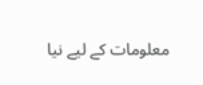معلومات کے لیے نیا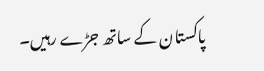پاکستان کے ساتھ جڑے رہیں۔